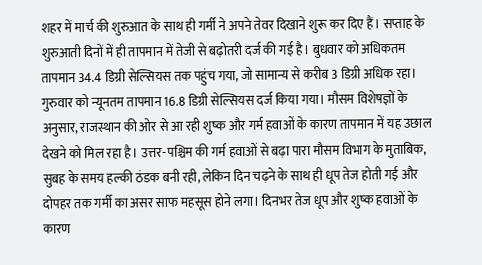शहर में मार्च की शुरुआत के साथ ही गर्मी ने अपने तेवर दिखाने शुरू कर दिए हैं। सप्ताह के शुरुआती दिनों में ही तापमान में तेजी से बढ़ोतरी दर्ज की गई है। बुधवार को अधिकतम तापमान 34.4 डिग्री सेल्सियस तक पहुंच गया, जो सामान्य से करीब 3 डिग्री अधिक रहा। गुरुवार को न्यूनतम तापमान 16.8 डिग्री सेल्सियस दर्ज किया गया। मौसम विशेषज्ञों के अनुसार, राजस्थान की ओर से आ रही शुष्क और गर्म हवाओं के कारण तापमान में यह उछाल देखने को मिल रहा है। उत्तर-पश्चिम की गर्म हवाओं से बढ़ा पारा मौसम विभाग के मुताबिक, सुबह के समय हल्की ठंडक बनी रही, लेकिन दिन चढ़ने के साथ ही धूप तेज होती गई और दोपहर तक गर्मी का असर साफ महसूस होने लगा। दिनभर तेज धूप और शुष्क हवाओं के कारण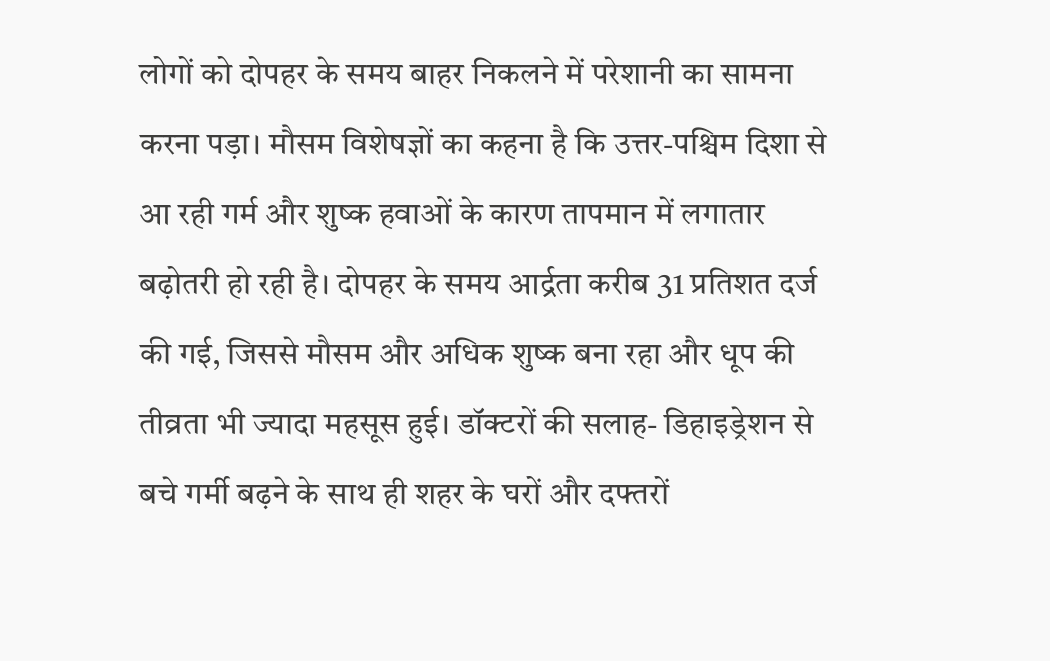लोगों को दोपहर के समय बाहर निकलने में परेशानी का सामना करना पड़ा। मौसम विशेषज्ञों का कहना है कि उत्तर-पश्चिम दिशा से आ रही गर्म और शुष्क हवाओं के कारण तापमान में लगातार बढ़ोतरी हो रही है। दोपहर के समय आर्द्रता करीब 31 प्रतिशत दर्ज की गई, जिससे मौसम और अधिक शुष्क बना रहा और धूप की तीव्रता भी ज्यादा महसूस हुई। डॉक्टरों की सलाह- डिहाइड्रेशन से बचे गर्मी बढ़ने के साथ ही शहर के घरों और दफ्तरों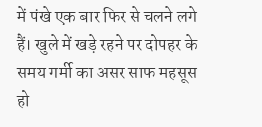में पंखे एक बार फिर से चलने लगे हैं। खुले में खड़े रहने पर दोपहर के समय गर्मी का असर साफ महसूस हो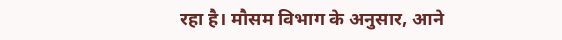रहा है। मौसम विभाग के अनुसार, आने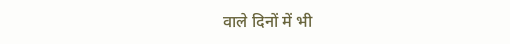वाले दिनों में भी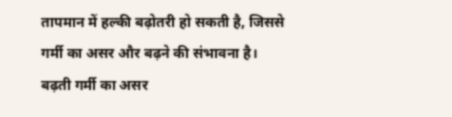तापमान में हल्की बढ़ोतरी हो सकती है, जिससे गर्मी का असर और बढ़ने की संभावना है। बढ़ती गर्मी का असर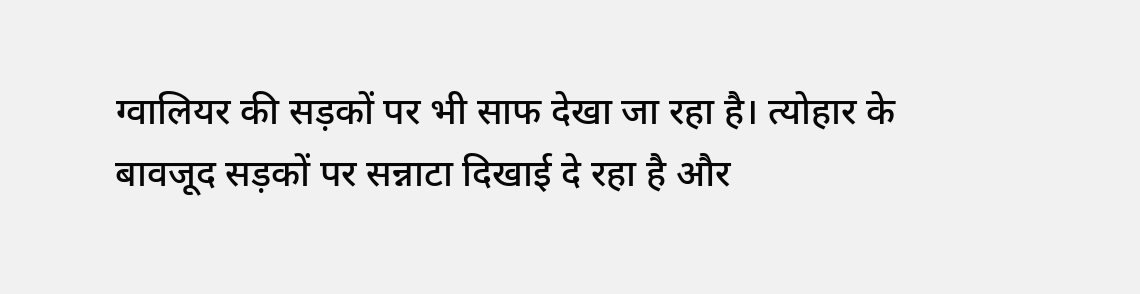ग्वालियर की सड़कों पर भी साफ देखा जा रहा है। त्योहार के बावजूद सड़कों पर सन्नाटा दिखाई दे रहा है और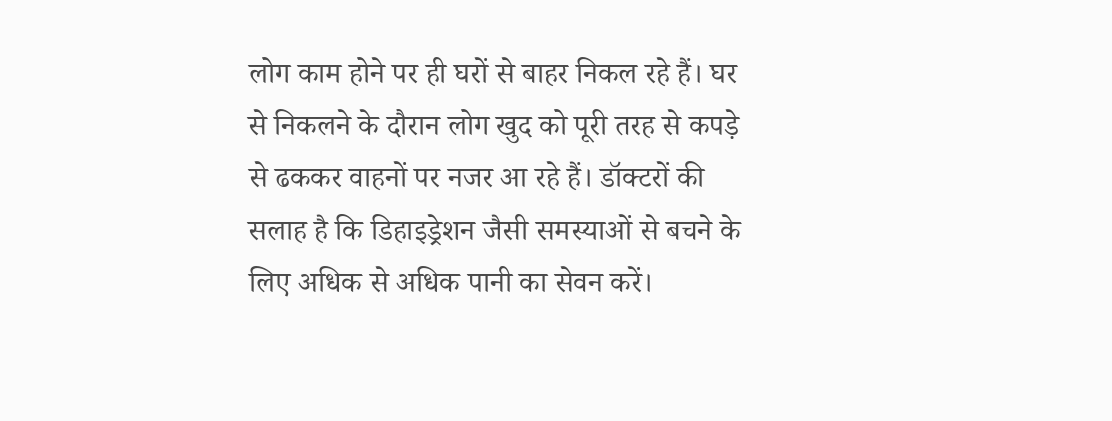लोग काम होने पर ही घरों से बाहर निकल रहे हैं। घर से निकलने के दौरान लोग खुद को पूरी तरह से कपड़े से ढककर वाहनों पर नजर आ रहे हैं। डॉक्टरों की सलाह है कि डिहाइड्रेशन जैसी समस्याओं से बचने के लिए अधिक से अधिक पानी का सेवन करें।